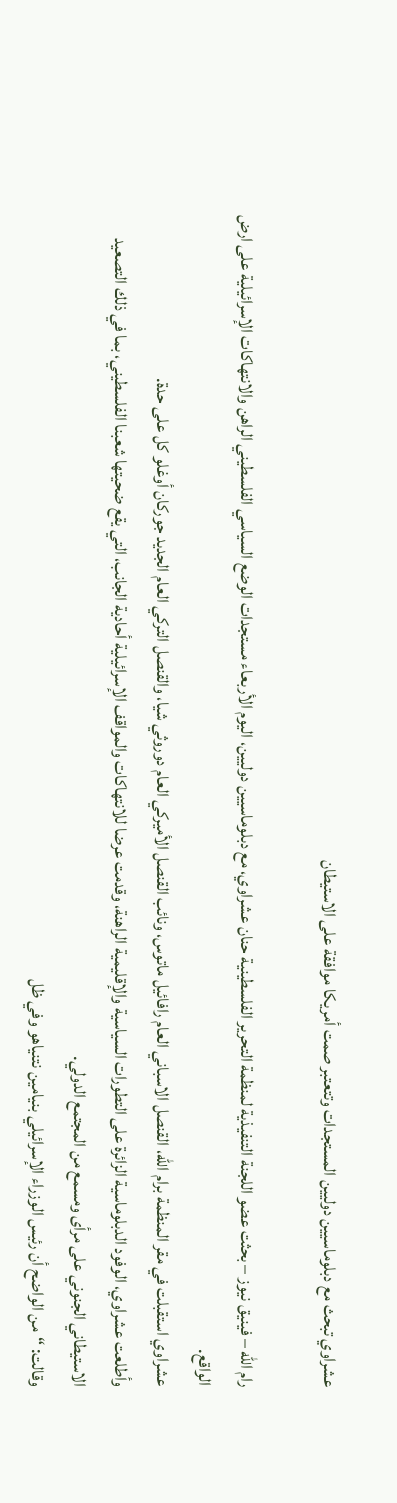عشراوي تبحث مع دبلوماسيين دوليين المستجدات وتتعتبر صمت أمريكا موافقة على الاستيطان

رام الله – فينيق نيوز – بحثت عضو اللجنة التنفيذية لمنظمة التحرير الفلسطينية حنان عشراوي، مع دبلوماسيين دوليين، اليوم الأربعاء مستجدات الوضع السياسي الفلسطيني الراهن والانتهاكات الإسرائيلية على ارض الواقع.
عشراوي استقبلت في مقر المنظمة برام الله، القنصل الاسباني العام رافائيل ماتوس، ونائب القنصل الأميركي العام دوروثي شيا، والقنصل التركي العام الجديد جوركان أوغلو كل على حدة.
وأطلعت عشراوي، الوفود الدبلوماسية الزائرة على التطورات السياسية والإقليمية الراهنة، وقدمت عرضا للانتهاكات والمواقف الإسرائيلية أحادية الجانب، التي يقع ضحيتها شعبنا الفلسطيني، بما في ذلك التصعيد الاستيطاني الجنوني على مرأى ومسمع من المجتمع الدولي.
وقالت: “من الواضح أن رئيس الوزراء الإسرائيلي بنيامين نتنياهو وفي ظل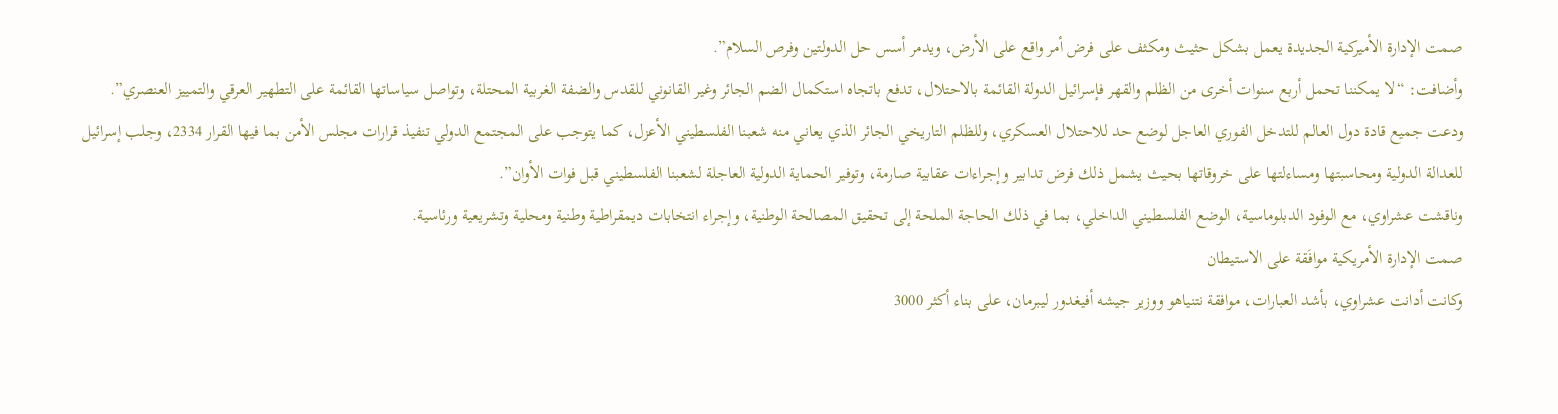صمت الإدارة الأميركية الجديدة يعمل بشكل حثيث ومكثف على فرض أمر واقع على الأرض، ويدمر أسس حل الدولتين وفرص السلام”.
وأضافت: “لا يمكننا تحمل أربع سنوات أخرى من الظلم والقهر فإسرائيل الدولة القائمة بالاحتلال، تدفع باتجاه استكمال الضم الجائر وغير القانوني للقدس والضفة الغربية المحتلة، وتواصل سياساتها القائمة على التطهير العرقي والتمييز العنصري”.
ودعت جميع قادة دول العالم للتدخل الفوري العاجل لوضع حد للاحتلال العسكري، وللظلم التاريخي الجائر الذي يعاني منه شعبنا الفلسطيني الأعزل، كما يتوجب على المجتمع الدولي تنفيذ قرارات مجلس الأمن بما فيها القرار 2334، وجلب إسرائيل للعدالة الدولية ومحاسبتها ومساءلتها على خروقاتها بحيث يشمل ذلك فرض تدابير وإجراءات عقابية صارمة، وتوفير الحماية الدولية العاجلة لشعبنا الفلسطيني قبل فوات الأوان”.
وناقشت عشراوي، مع الوفود الدبلوماسية، الوضع الفلسطيني الداخلي، بما في ذلك الحاجة الملحة إلى تحقيق المصالحة الوطنية، وإجراء انتخابات ديمقراطية وطنية ومحلية وتشريعية ورئاسية.
صمت الإدارة الأمريكية موافَقة على الاستيطان
وكانت أدانت عشراوي، بأشد العبارات، موافقة نتنياهو ووزير جيشه أفيغدور ليبرمان، على بناء أكثر 3000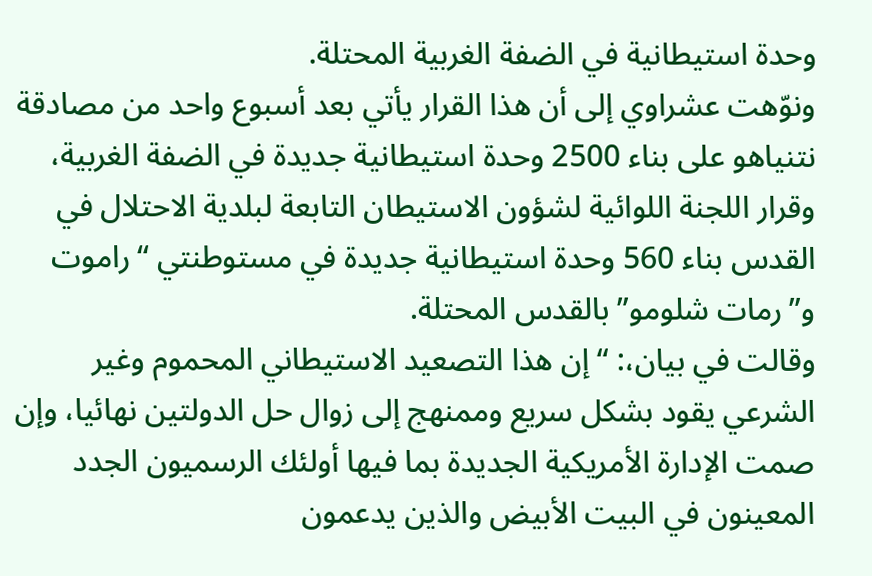وحدة استيطانية في الضفة الغربية المحتلة.
ونوّهت عشراوي إلى أن هذا القرار يأتي بعد أسبوع واحد من مصادقة نتنياهو على بناء 2500 وحدة استيطانية جديدة في الضفة الغربية، وقرار اللجنة اللوائية لشؤون الاستيطان التابعة لبلدية الاحتلال في القدس بناء 560 وحدة استيطانية جديدة في مستوطنتي “راموت و”رمات شلومو” بالقدس المحتلة.
وقالت في بيان،: “إن هذا التصعيد الاستيطاني المحموم وغير الشرعي يقود بشكل سريع وممنهج إلى زوال حل الدولتين نهائيا، وإن صمت الإدارة الأمريكية الجديدة بما فيها أولئك الرسميون الجدد المعينون في البيت الأبيض والذين يدعمون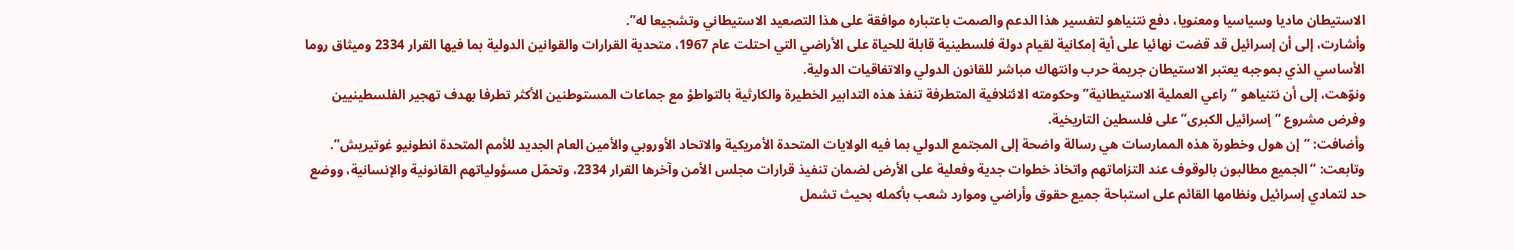الاستيطان ماديا وسياسيا ومعنويا، دفع نتنياهو لتفسير هذا الدعم والصمت باعتباره موافقة على هذا التصعيد الاستيطاني وتشجيعا له”.
وأشارت، إلى أن إسرائيل قد قضت نهائيا على أية إمكانية لقيام دولة فلسطينية قابلة للحياة على الأراضي التي احتلت عام 1967، متحدية القرارات والقوانين الدولية بما فيها القرار 2334 وميثاق روما الأساسي الذي بموجبه يعتبر الاستيطان جريمة حرب وانتهاك مباشر للقانون الدولي والاتفاقيات الدولية.
ونوّهت، إلى أن نتنياهو “راعي العملية الاستيطانية” وحكومته الائتلافية المتطرفة تنفذ هذه التدابير الخطيرة والكارثية بالتواطؤ مع جماعات المستوطنين الأكثر تطرفا بهدف تهجير الفلسطينيين وفرض مشروع “إسرائيل الكبرى” على فلسطين التاريخية.
وأضافت: “إن هول وخطورة هذه الممارسات هي رسالة واضحة إلى المجتمع الدولي بما فيه الولايات المتحدة الأمريكية والاتحاد الأوروبي والأمين العام الجديد للأمم المتحدة انطونيو غوتيريش”.
وتابعت: “الجميع مطالبون بالوقوف عند التزاماتهم واتخاذ خطوات جدية وفعلية على الأرض لضمان تنفيذ قرارات مجلس الأمن وآخرها القرار 2334، وتحمّل مسؤولياتهم القانونية والإنسانية، ووضع حد لتمادي إسرائيل ونظامها القائم على استباحة جميع حقوق وأراضي وموارد شعب بأكمله بحيث تشمل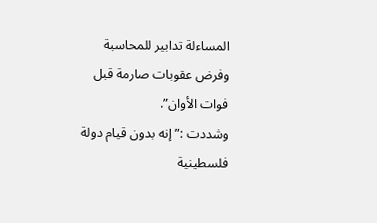المساءلة تدابير للمحاسبة وفرض عقوبات صارمة قبل فوات الأوان”.
وشددت :” إنه بدون قيام دولة فلسطينية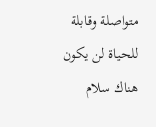متواصلة وقابلة للحياة لن يكون هناك سلام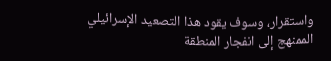واستقرار، وسوف يقود هذا التصعيد الإسرائيلي الممنهج إلى انفجار المنطقة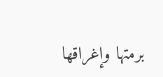برمتها وإغراقها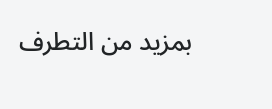بمزيد من التطرف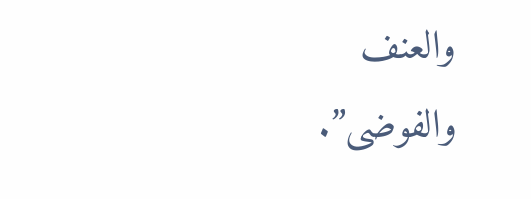والعنف والفوضى”.